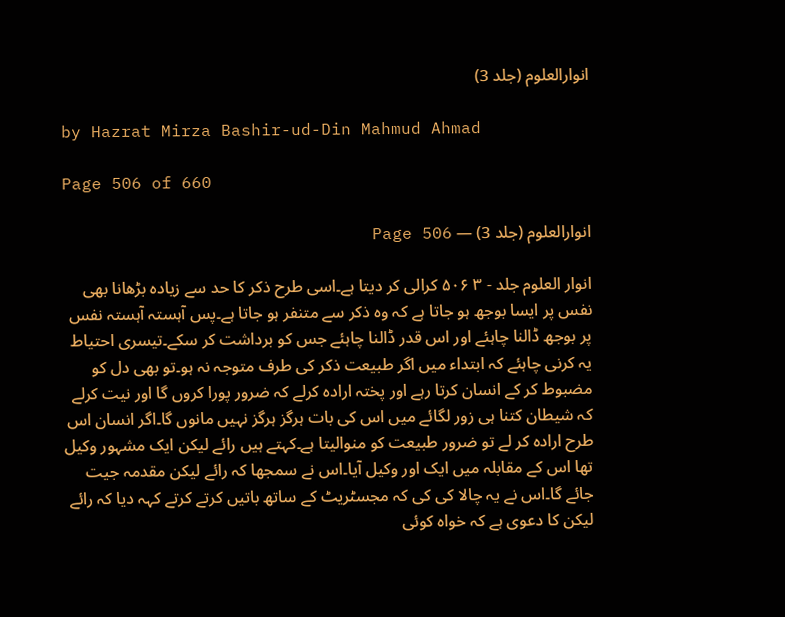انوارالعلوم (جلد 3)

by Hazrat Mirza Bashir-ud-Din Mahmud Ahmad

Page 506 of 660

انوارالعلوم (جلد 3) — Page 506

انوار العلوم جلد - ۳ ۵۰۶ کرالی کر دیتا ہے۔اسی طرح ذکر کا حد سے زیادہ بڑھانا بھی نفس پر ایسا بوجھ ہو جاتا ہے کہ وہ ذکر سے متنفر ہو جاتا ہے۔پس آہستہ آہستہ نفس پر بوجھ ڈالنا چاہئے اور اس قدر ڈالنا چاہئے جس کو برداشت کر سکے۔تیسری احتیاط یہ کرنی چاہئے کہ ابتداء میں اگر طبیعت ذکر کی طرف متوجہ نہ ہو۔تو بھی دل کو مضبوط کر کے انسان کرتا رہے اور پختہ ارادہ کرلے کہ ضرور پورا کروں گا اور نیت کرلے کہ شیطان کتنا ہی زور لگائے میں اس کی بات ہرگز ہرگز نہیں مانوں گا۔اگر انسان اس طرح ارادہ کر لے تو ضرور طبیعت کو منوالیتا ہے۔کہتے ہیں رائے لیکن ایک مشہور وکیل تھا اس کے مقابلہ میں ایک اور وکیل آیا۔اس نے سمجھا کہ رائے لیکن مقدمہ جیت جائے گا۔اس نے یہ چالا کی کی کہ مجسٹریٹ کے ساتھ باتیں کرتے کرتے کہہ دیا کہ رائے لیکن کا دعوی ہے کہ خواہ کوئی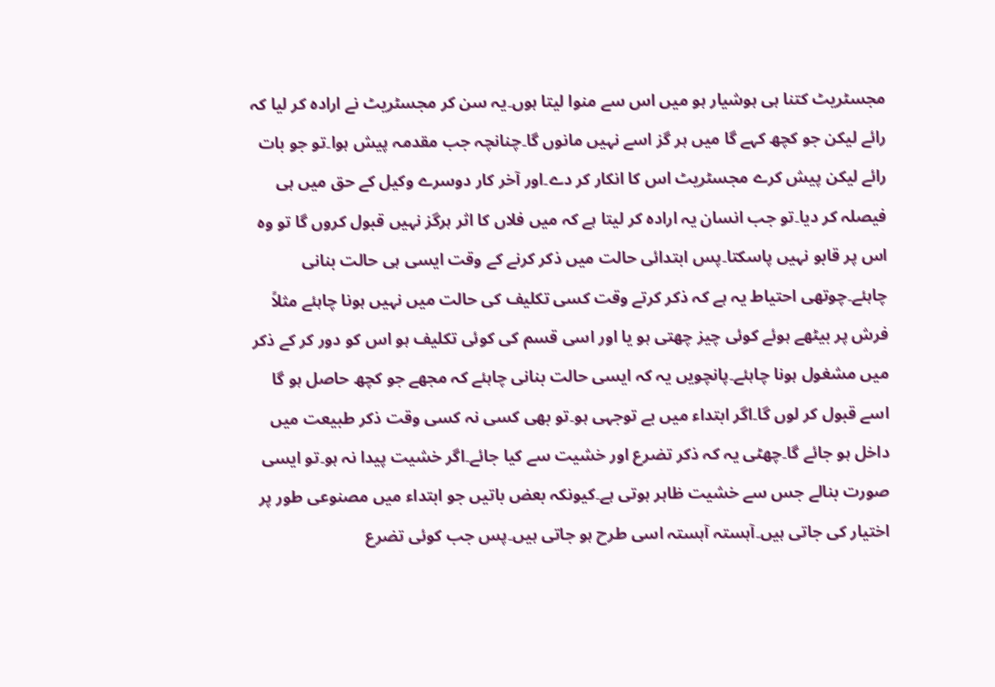مجسٹریٹ کتنا ہی ہوشیار ہو میں اس سے منوا لیتا ہوں۔یہ سن کر مجسٹریٹ نے ارادہ کر لیا کہ رائے لیکن جو کچھ کہے گا میں ہر گز اسے نہیں مانوں گا۔چنانچہ جب مقدمہ پیش ہوا۔تو جو بات رائے لیکن پیش کرے مجسٹریٹ اس کا انکار کر دے۔اور آخر کار دوسرے وکیل کے حق میں ہی فیصلہ کر دیا۔تو جب انسان یہ ارادہ کر لیتا ہے کہ میں فلاں کا اثر ہرگز نہیں قبول کروں گا تو وہ اس پر قابو نہیں پاسکتا۔پس ابتدائی حالت میں ذکر کرنے کے وقت ایسی ہی حالت بنانی چاہئے۔چوتھی احتیاط یہ ہے کہ ذکر کرتے وقت کسی تکلیف کی حالت میں نہیں ہونا چاہئے مثلاً فرش پر بیٹھے ہوئے کوئی چیز چھتی ہو یا اور اسی قسم کی کوئی تکلیف ہو اس کو دور کر کے ذکر میں مشغول ہونا چاہئے۔پانچویں یہ کہ ایسی حالت بنانی چاہئے کہ مجھے جو کچھ حاصل ہو گا اسے قبول کر لوں گا۔اگر ابتداء میں بے توجہی ہو۔تو بھی کسی نہ کسی وقت ذکر طبیعت میں داخل ہو جائے گا۔چھٹی یہ کہ ذکر تضرع اور خشیت سے کیا جائے۔اگر خشیت پیدا نہ ہو۔تو ایسی صورت بنالے جس سے خشیت ظاہر ہوتی ہے۔کیونکہ بعض باتیں جو ابتداء میں مصنوعی طور پر اختیار کی جاتی ہیں۔آہستہ آہستہ اسی طرح ہو جاتی ہیں۔پس جب کوئی تضرع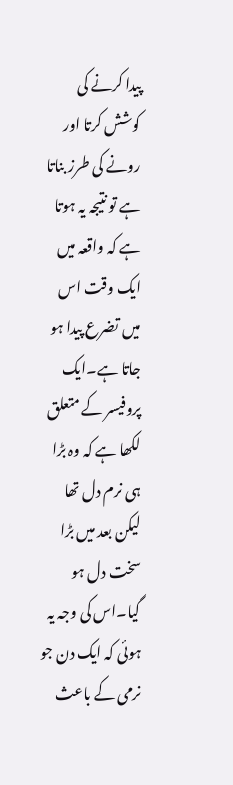پیدا کرنے کی کوشش کرتا اور رونے کی طرز بناتا ہے تو نتیجہ یہ ہوتا ہے کہ واقعہ میں ایک وقت اس میں تضرع پیدا ہو جاتا ہے۔ایک پروفیسر کے متعلق لکھا ہے کہ وہ بڑا ہی نرم دل تھا لیکن بعد میں بڑا سخت دل ہو گیا۔اس کی وجہ یہ ہوئی کہ ایک دن جو نرمی کے باعث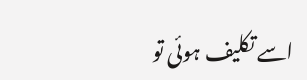اسے تکلیف ہوئی تو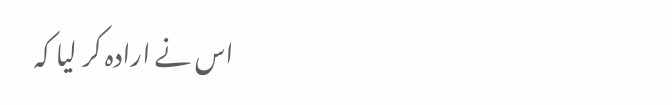اس نے ارادہ کر لیا کہ